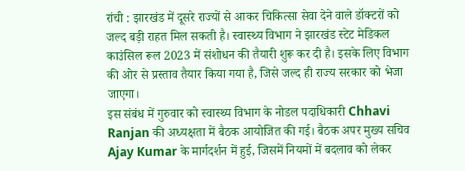रांची : झारखंड में दूसरे राज्यों से आकर चिकित्सा सेवा देने वाले डॉक्टरों को जल्द बड़ी राहत मिल सकती है। स्वास्थ्य विभाग ने झारखंड स्टेट मेडिकल काउंसिल रूल 2023 में संशोधन की तैयारी शुरू कर दी है। इसके लिए विभाग की ओर से प्रस्ताव तैयार किया गया है, जिसे जल्द ही राज्य सरकार को भेजा जाएगा।
इस संबंध में गुरुवार को स्वास्थ्य विभाग के नोडल पदाधिकारी Chhavi Ranjan की अध्यक्षता में बैठक आयोजित की गई। बैठक अपर मुख्य सचिव Ajay Kumar के मार्गदर्शन में हुई, जिसमें नियमों में बदलाव को लेकर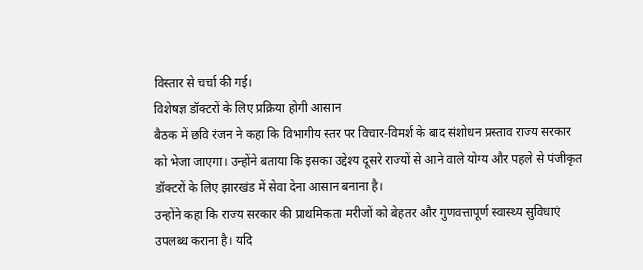विस्तार से चर्चा की गई।
विशेषज्ञ डॉक्टरों के लिए प्रक्रिया होगी आसान
बैठक में छवि रंजन ने कहा कि विभागीय स्तर पर विचार-विमर्श के बाद संशोधन प्रस्ताव राज्य सरकार को भेजा जाएगा। उन्होंने बताया कि इसका उद्देश्य दूसरे राज्यों से आने वाले योग्य और पहले से पंजीकृत डॉक्टरों के लिए झारखंड में सेवा देना आसान बनाना है।
उन्होंने कहा कि राज्य सरकार की प्राथमिकता मरीजों को बेहतर और गुणवत्तापूर्ण स्वास्थ्य सुविधाएं उपलब्ध कराना है। यदि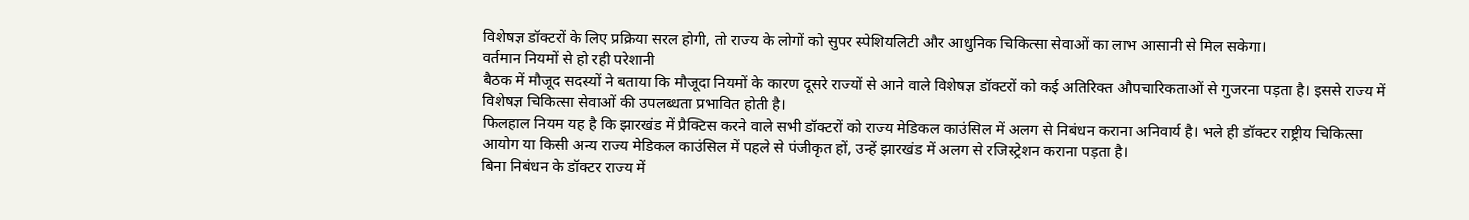विशेषज्ञ डॉक्टरों के लिए प्रक्रिया सरल होगी, तो राज्य के लोगों को सुपर स्पेशियलिटी और आधुनिक चिकित्सा सेवाओं का लाभ आसानी से मिल सकेगा।
वर्तमान नियमों से हो रही परेशानी
बैठक में मौजूद सदस्यों ने बताया कि मौजूदा नियमों के कारण दूसरे राज्यों से आने वाले विशेषज्ञ डॉक्टरों को कई अतिरिक्त औपचारिकताओं से गुजरना पड़ता है। इससे राज्य में विशेषज्ञ चिकित्सा सेवाओं की उपलब्धता प्रभावित होती है।
फिलहाल नियम यह है कि झारखंड में प्रैक्टिस करने वाले सभी डॉक्टरों को राज्य मेडिकल काउंसिल में अलग से निबंधन कराना अनिवार्य है। भले ही डॉक्टर राष्ट्रीय चिकित्सा आयोग या किसी अन्य राज्य मेडिकल काउंसिल में पहले से पंजीकृत हों, उन्हें झारखंड में अलग से रजिस्ट्रेशन कराना पड़ता है।
बिना निबंधन के डॉक्टर राज्य में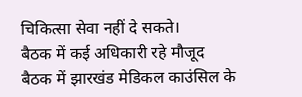चिकित्सा सेवा नहीं दे सकते।
बैठक में कई अधिकारी रहे मौजूद
बैठक में झारखंड मेडिकल काउंसिल के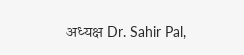अध्यक्ष Dr. Sahir Pal,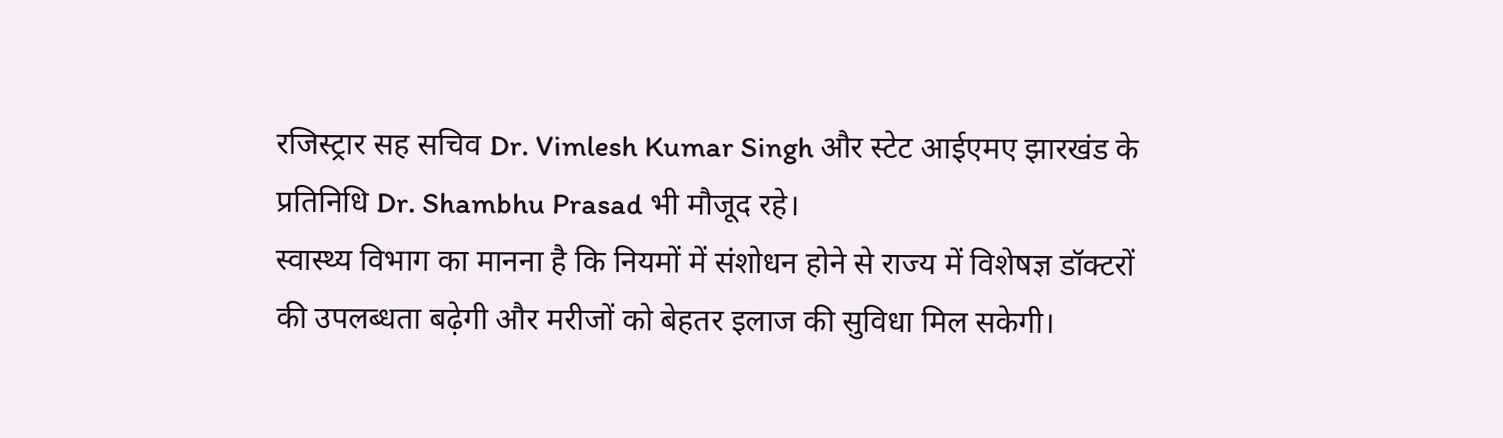रजिस्ट्रार सह सचिव Dr. Vimlesh Kumar Singh और स्टेट आईएमए झारखंड के प्रतिनिधि Dr. Shambhu Prasad भी मौजूद रहे।
स्वास्थ्य विभाग का मानना है कि नियमों में संशोधन होने से राज्य में विशेषज्ञ डॉक्टरों की उपलब्धता बढ़ेगी और मरीजों को बेहतर इलाज की सुविधा मिल सकेगी।